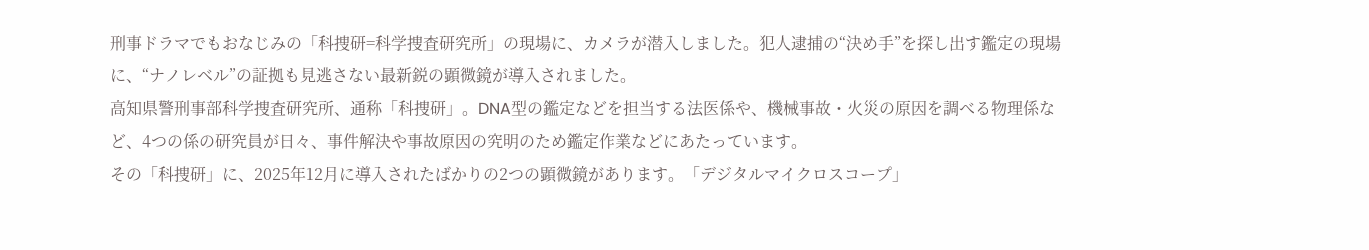刑事ドラマでもおなじみの「科捜研=科学捜査研究所」の現場に、カメラが潜入しました。犯人逮捕の“決め手”を探し出す鑑定の現場に、“ナノレベル”の証拠も見逃さない最新鋭の顕微鏡が導入されました。
高知県警刑事部科学捜査研究所、通称「科捜研」。DNA型の鑑定などを担当する法医係や、機械事故・火災の原因を調べる物理係など、4つの係の研究員が日々、事件解決や事故原因の究明のため鑑定作業などにあたっています。
その「科捜研」に、2025年12月に導入されたばかりの2つの顕微鏡があります。「デジタルマイクロスコープ」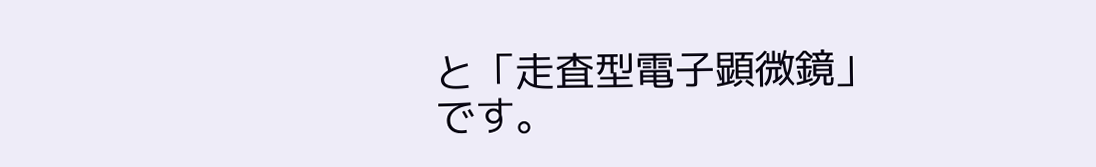と「走査型電子顕微鏡」です。